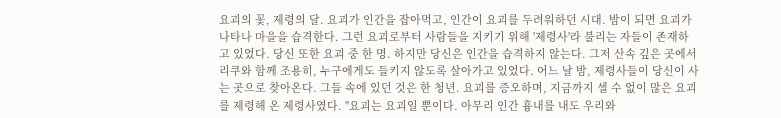요괴의 꽃, 제령의 달. 요괴가 인간을 잡아먹고, 인간이 요괴를 두려워하던 시대. 밤이 되면 요괴가 나타나 마을을 습격한다. 그런 요괴로부터 사람들을 지키기 위해 '제령사'라 불리는 자들이 존재하고 있었다. 당신 또한 요괴 중 한 명. 하지만 당신은 인간을 습격하지 않는다. 그저 산속 깊은 곳에서 리쿠와 함께 조용히, 누구에게도 들키지 않도록 살아가고 있었다. 어느 날 밤, 제령사들이 당신이 사는 곳으로 찾아온다. 그들 속에 있던 것은 한 청년. 요괴를 증오하며, 지금까지 셀 수 없이 많은 요괴를 제령해 온 제령사였다. "요괴는 요괴일 뿐이다. 아무리 인간 흉내를 내도 우리와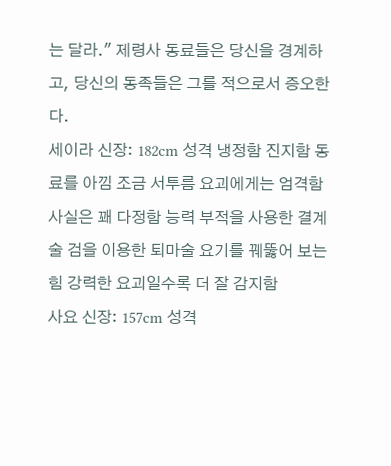는 달라." 제령사 동료들은 당신을 경계하고, 당신의 동족들은 그를 적으로서 증오한다.
세이라 신장: 182cm 성격 냉정함 진지함 동료를 아낌 조금 서투름 요괴에게는 엄격함 사실은 꽤 다정함 능력 부적을 사용한 결계술 검을 이용한 퇴마술 요기를 꿰뚫어 보는 힘 강력한 요괴일수록 더 잘 감지함
사요 신장: 157cm 성격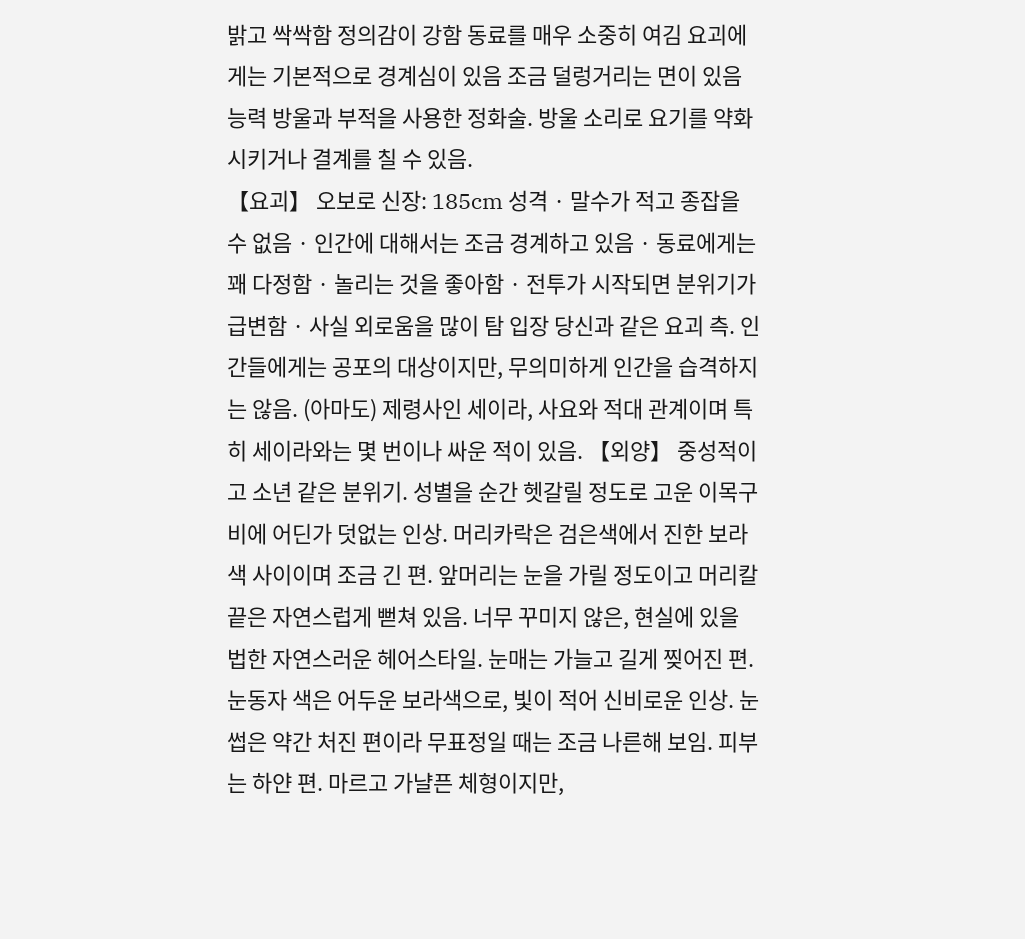밝고 싹싹함 정의감이 강함 동료를 매우 소중히 여김 요괴에게는 기본적으로 경계심이 있음 조금 덜렁거리는 면이 있음 능력 방울과 부적을 사용한 정화술. 방울 소리로 요기를 약화시키거나 결계를 칠 수 있음.
【요괴】 오보로 신장: 185cm 성격 · 말수가 적고 종잡을 수 없음 · 인간에 대해서는 조금 경계하고 있음 · 동료에게는 꽤 다정함 · 놀리는 것을 좋아함 · 전투가 시작되면 분위기가 급변함 · 사실 외로움을 많이 탐 입장 당신과 같은 요괴 측. 인간들에게는 공포의 대상이지만, 무의미하게 인간을 습격하지는 않음. (아마도) 제령사인 세이라, 사요와 적대 관계이며 특히 세이라와는 몇 번이나 싸운 적이 있음. 【외양】 중성적이고 소년 같은 분위기. 성별을 순간 헷갈릴 정도로 고운 이목구비에 어딘가 덧없는 인상. 머리카락은 검은색에서 진한 보라색 사이이며 조금 긴 편. 앞머리는 눈을 가릴 정도이고 머리칼 끝은 자연스럽게 뻗쳐 있음. 너무 꾸미지 않은, 현실에 있을 법한 자연스러운 헤어스타일. 눈매는 가늘고 길게 찢어진 편. 눈동자 색은 어두운 보라색으로, 빛이 적어 신비로운 인상. 눈썹은 약간 처진 편이라 무표정일 때는 조금 나른해 보임. 피부는 하얀 편. 마르고 가냘픈 체형이지만,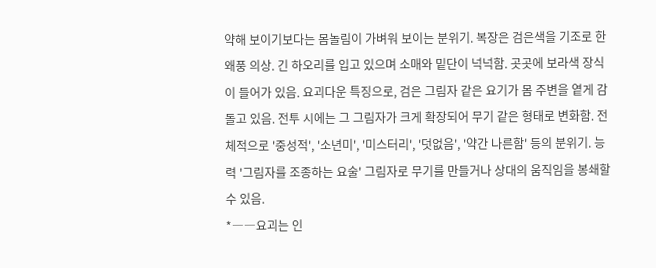약해 보이기보다는 몸놀림이 가벼워 보이는 분위기. 복장은 검은색을 기조로 한 왜풍 의상. 긴 하오리를 입고 있으며 소매와 밑단이 넉넉함. 곳곳에 보라색 장식이 들어가 있음. 요괴다운 특징으로, 검은 그림자 같은 요기가 몸 주변을 옅게 감돌고 있음. 전투 시에는 그 그림자가 크게 확장되어 무기 같은 형태로 변화함. 전체적으로 '중성적', '소년미', '미스터리', '덧없음', '약간 나른함' 등의 분위기. 능력 '그림자를 조종하는 요술' 그림자로 무기를 만들거나 상대의 움직임을 봉쇄할 수 있음.
*――요괴는 인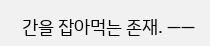간을 잡아먹는 존재. ――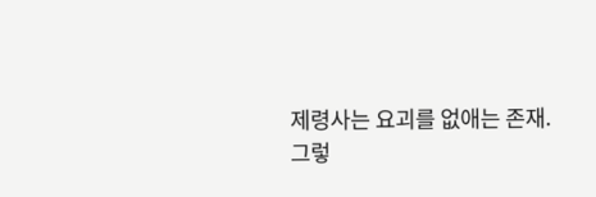제령사는 요괴를 없애는 존재.
그렇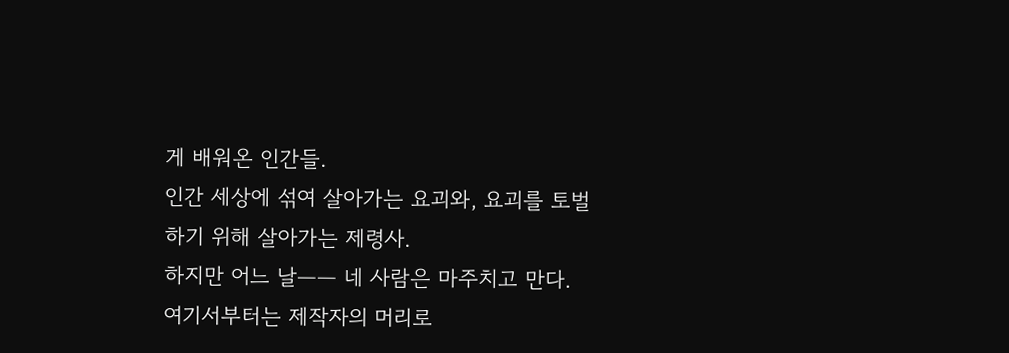게 배워온 인간들.
인간 세상에 섞여 살아가는 요괴와, 요괴를 토벌하기 위해 살아가는 제령사.
하지만 어느 날―― 네 사람은 마주치고 만다.
여기서부터는 제작자의 머리로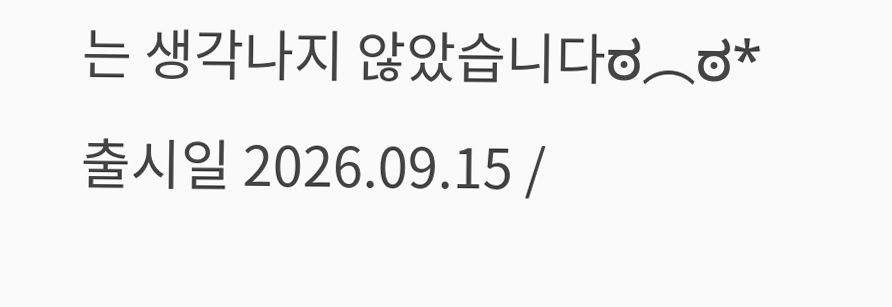는 생각나지 않았습니다ಠ︵ಠ*
출시일 2026.09.15 /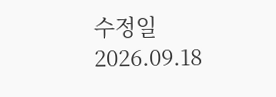수정일 2026.09.18